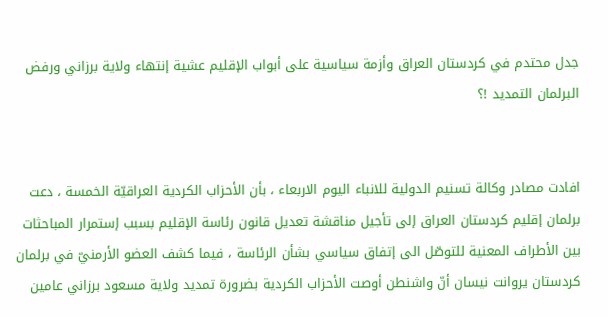جدل محتدم في كردستان العراق وأزمة سياسية على أبواب الإقليم عشية إنتهاء ولاية برزاني ورفض البرلمان التمديد !؟


افادت مصادر وكالة تسنيم الدولية للانباء اليوم الاربعاء ، بأن الأحزاب الكردية العراقيّة الخمسة ، دعت برلمان إقليم كردستان العراق إلى تأجيل مناقشة تعديل قانون رئاسة الإقليم بسبب إستمرار المباحثات بين الأطراف المعنية للتوصّل الى إتفاق سياسي بشأن الرئاسة ، فيما كشف العضو الأرمنيّ في برلمان كردستان يروانت نيسان أنّ واشنطن أوصت الأحزاب الكردية بضرورة تمديد ولاية مسعود برزاني عامين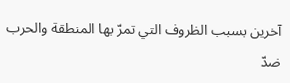آخرين بسبب الظروف التي تمرّ بها المنطقة والحرب ضدّ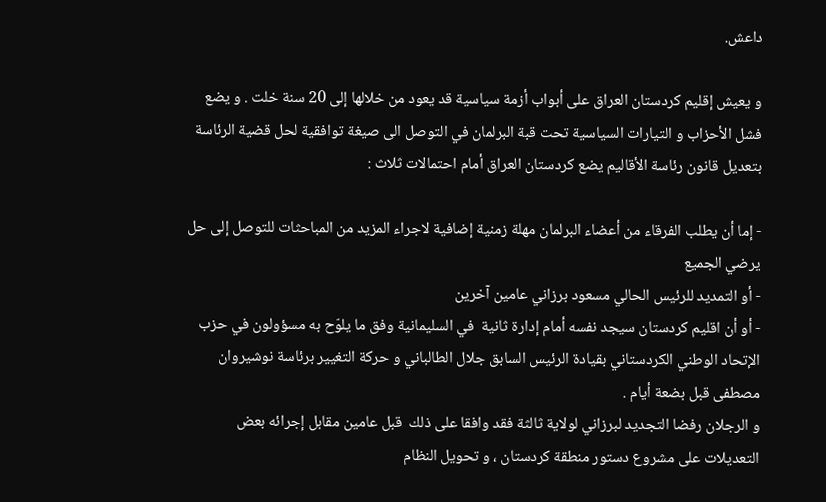داعش.

و يعيش إقليم كردستان العراق على أبواب أزمة سياسية قد يعود من خلالها إلى 20 سنة خلت . و يضع فشل الأحزاب و التيارات السياسية تحت قبة البرلمان في التوصل الى صيغة توافقية لحل قضية الرئاسة بتعديل قانون رئاسة الأقاليم يضع كردستان العراق أمام احتمالات ثلاث :

- إما أن يطلب الفرقاء من أعضاء البرلمان مهلة زمنية إضافية لاجراء المزيد من المباحثات للتوصل إلى حل يرضي الجميع
- أو التمديد للرئيس الحالي مسعود برزاني عامين آخرين
- أو أن اقليم كردستان سيجد نفسه أمام إدارة ثانية  في السليمانية وفق ما يلوّح به مسؤولون في حزب الإتحاد الوطني الكردستاني بقيادة الرئيس السابق جلال الطالباني و حركة التغيير برئاسة نوشيروان مصطفى قبل بضعة أيام .
و الرجلان رفضا التجديد لبرزاني لولاية ثالثة فقد وافقا على ذلك  قبل عامين مقابل إجرائه بعض التعديلات على مشروع دستور منطقة كردستان ، و تحويل النظام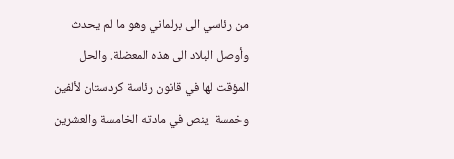من رئاسي الى برلماني وهو ما لم يحدث  وأوصل البلاد الى هذه المعضلة. والحل المؤقت لها في قانون رئاسة كردستان لألفين وخمسة  ينص في مادته الخامسة والعشرين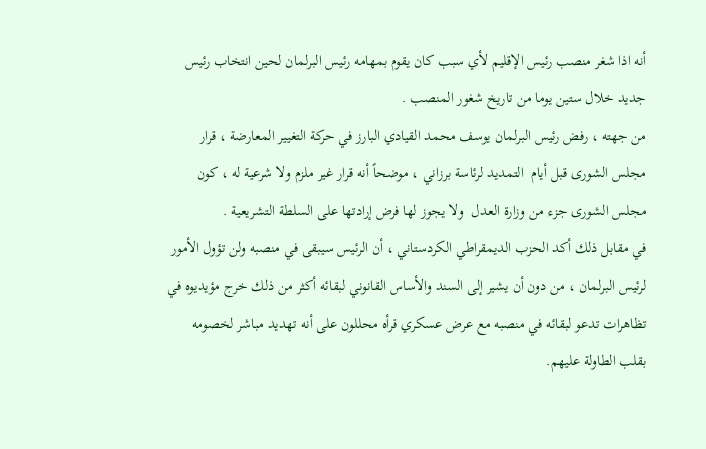أنه اذا شغر منصب رئيس الإقليم لأي سبب كان يقوم بمهامه رئيس البرلمان لحين انتخاب رئيس جديد خلال ستين يوما من تاريخ شغور المنصب .
من جهته ، رفض رئيس البرلمان يوسف محمد القيادي البارز في حركة التغيير المعارضة ، قرار مجلس الشورى قبل أيام  التمديد لرئاسة برزاني ، موضحاً أنه قرار غير ملزم ولا شرعية له ، كون مجلس الشورى جزء من وزارة العدل  ولا يجوز لها فرض إرادتها على السلطة التشريعية .
في مقابل ذلك أكد الحزب الديمقراطي الكردستاني ، أن الرئيس سيبقى في منصبه ولن تؤول الأمور لرئيس البرلمان ، من دون أن يشير إلى السند والأساس القانوني لبقائه أكثر من ذلك خرج مؤيديوه في تظاهرات تدعو لبقائه في منصبه مع عرض عسكري قرأه محللون على أنه تهديد مباشر لخصومه بقلب الطاولة عليهم.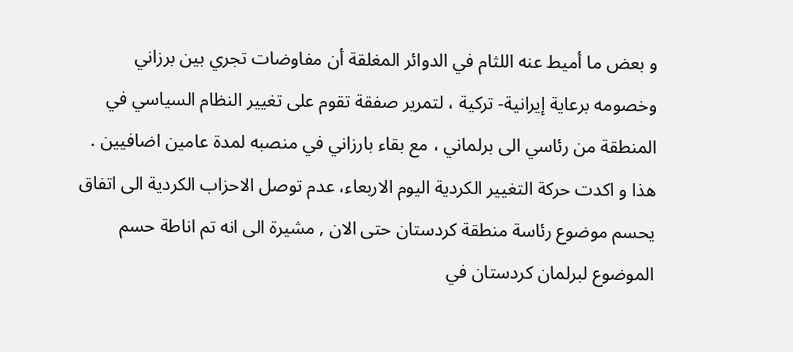و بعض ما أميط عنه اللثام في الدوائر المغلقة أن مفاوضات تجري بين برزاني  وخصومه برعاية إيرانية- تركية ، لتمرير صفقة تقوم على تغيير النظام السياسي في المنطقة من رئاسي الى برلماني ، مع بقاء بارزاني في منصبه لمدة عامين اضافيين .
هذا و اكدت حركة التغيير الكردية اليوم الاربعاء، عدم توصل الاحزاب الكردية الى اتفاق يحسم موضوع رئاسة منطقة كردستان حتى الان , مشيرة الى انه تم اناطة حسم الموضوع لبرلمان كردستان في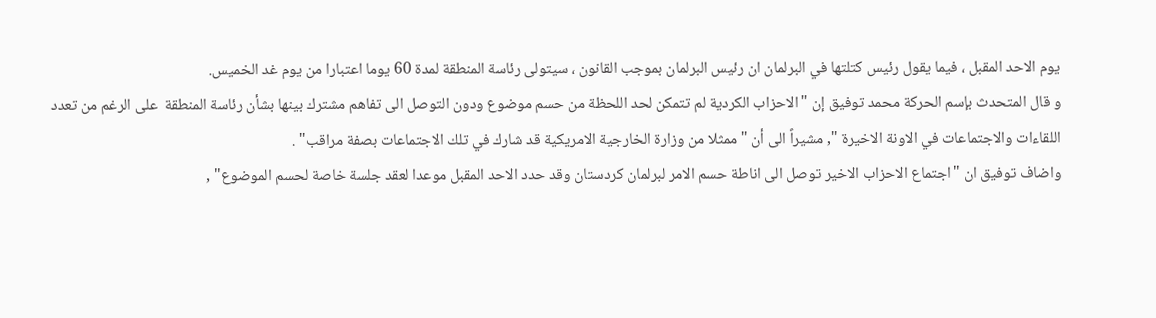يوم الاحد المقبل ، فيما يقول رئيس كتلتها في البرلمان ان رئيس البرلمان بموجب القانون ، سيتولى رئاسة المنطقة لمدة 60 يوما اعتبارا من يوم غد الخميس.
و قال المتحدث بإسم الحركة محمد توفيق إن "الاحزاب الكردية لم تتمكن لحد اللحظة من حسم موضوع ودون التوصل الى تفاهم مشترك بينها بشأن رئاسة المنطقة  على الرغم من تعدد اللقاءات والاجتماعات في الاونة الاخيرة ", مشيراً الى أن "ممثلا من وزارة الخارجية الامريكية قد شارك في تلك الاجتماعات بصفة مراقب" .
واضاف توفيق ان "اجتماع الاحزاب الاخير توصل الى اناطة حسم الامر لبرلمان كردستان وقد حدد الاحد المقبل موعدا لعقد جلسة خاصة لحسم الموضوع" ,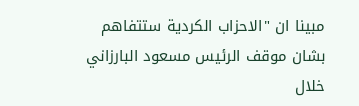مبينا ان "الاحزاب الكردية ستتفاهم بشان موقف الرئيس مسعود البارزاني خلال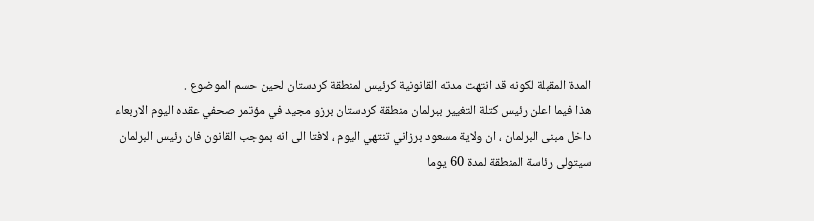المدة المقبلة لكونه قد انتهت مدته القانونية كرئيس لمنطقة كردستان لحين حسم الموضوع .
هذا فيما اعلن رئيس كتلة التغيير ببرلمان منطقة كردستان برزو مجيد في مؤتمر صحفي عقده اليوم الاربعاء داخل مبنى البرلمان ، ان ولاية مسعود برزاني تنتهي اليوم ، لافتا الى انه بموجب القانون فان رئيس البرلمان سيتولى رئاسة المنطقة لمدة 60 يوما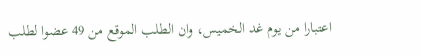اعتبارا من يوم غد الخميس، وان الطلب الموقع من 49 عضوا لطلب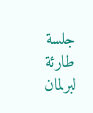جلسة طارئة لبرلمان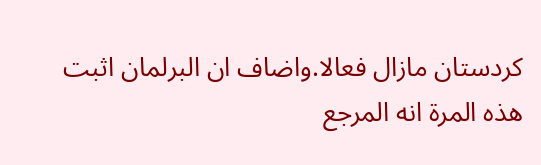كردستان مازال فعالا.واضاف ان البرلمان اثبت هذه المرة انه المرجع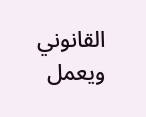القانوني ويعمل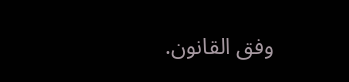وفق القانون.